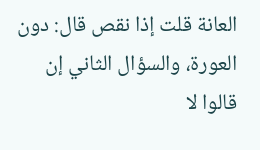العانة قلت إذا نقص قال: دون العورة، والسؤال الثاني إن قالوا لا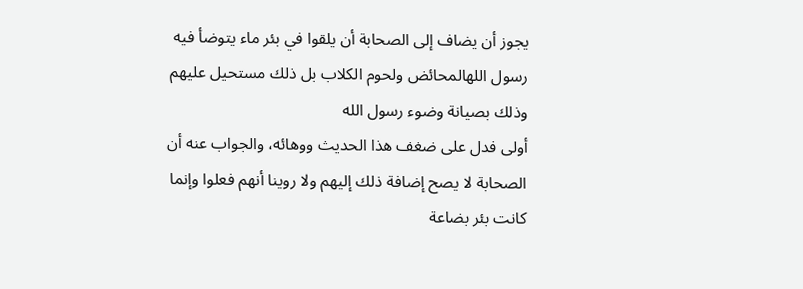يجوز أن يضاف إلى الصحابة أن يلقوا في بئر ماء يتوضأ فيه رسول اللهالمحائض ولحوم الكلاب بل ذلك مستحيل عليهم وذلك بصيانة وضوء رسول الله
أولى فدل على ضغف هذا الحديث ووهائه، والجواب عنه أن الصحابة لا يصح إضافة ذلك إليهم ولا روينا أنهم فعلوا وإنما كانت بئر بضاعة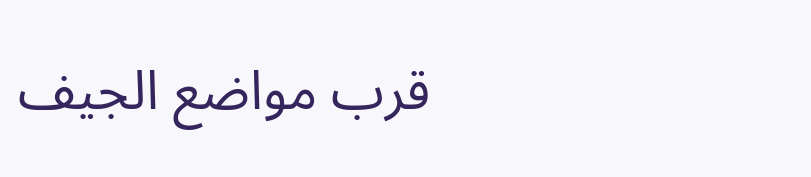قرب مواضع الجيف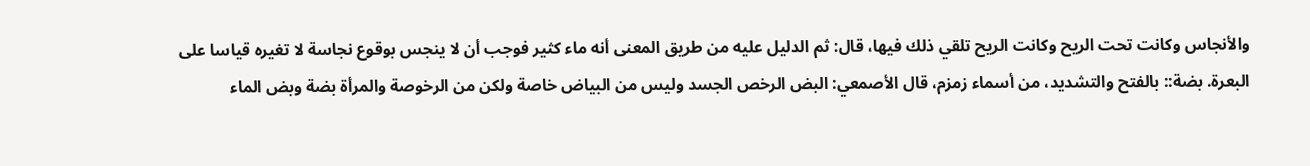والأنجاس وكانت تحت الريح وكانت الريح تلقي ذلك فيها، قال: ثم الدليل عليه من طريق المعنى أنه ماء كثير فوجب أن لا ينجس بوقوع نجاسة لا تغيره قياسا على البعرة. بضة:: بالفتح والتشديد، من أسماء زمزم، قال الأصمعي: البض الرخص الجسد وليس من البياض خاصة ولكن من الرخوصة والمرأة بضة وبض الماء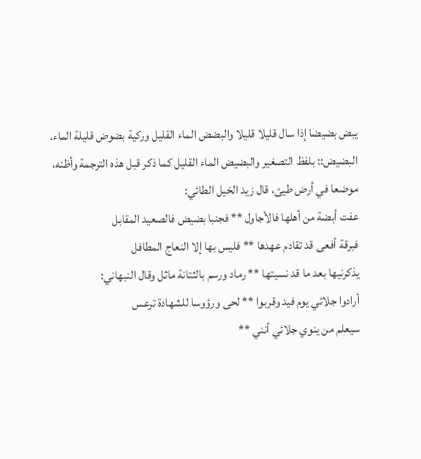يبض بضيضا إذا سال قليلا قليلا والبضض الماء القليل وركية بضوض قليلة الماء.
البضيض:: بلفظ التصغير والبضيض الماء القليل كما ذكر قبل هذه الترجمة وأظنه، موضعا في أرض طيئ، قال زيد الخيل الطائي:
عفت أبضة من أهلها فالأجاول ** فجنبا بضيض فالصعيد المقابل
فبرقة أفعى قد تقادم عهدها ** فليس بها إلا النعاج المطافل
يذكرنيها بعد ما قد نسيتها ** رماد ورسم بالثتانة ماثل وقال النبهاني:
أرادوا جلائي يوم فيد وقربوا ** لحى ورؤوسا للشهادة ترعس
سيعلم من ينوي جلائي أنني **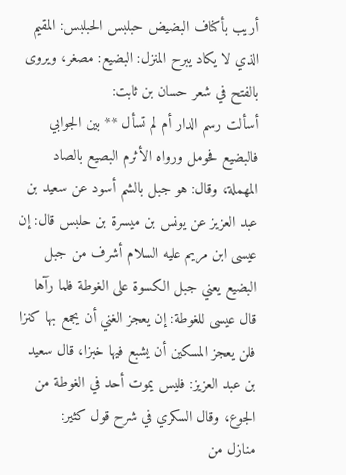أريب بأكناف البضيض حبلبس الحبلبس: المقيم الذي لا يكاد يبرح المنزل: البضيع: مصغر، ويروى بالفتح في شعر حسان بن ثابت:
أسألت رسم الدار أم لم تسأل ** بين الجوابي فالبضيع فحومل ورواه الأثرم البصيع بالصاد المهملة، وقال: هو جبل بالشم أسود عن سعيد بن عبد العزيز عن يونس بن ميسرة بن حلبس قال: إن عيسى ابن مريم عليه السلام أشرف من جبل البضيع يعني جبل الكسوة على الغوطة فلما رآها قال عيسى للغوطة: إن يعجز الغني أن يجمع بها كنزا فلن يعجز المسكين أن يشبع فيها خبزا، قال سعيد بن عبد العزيز: فليس يموت أحد في الغوطة من الجوع، وقال السكري في شرح قول كثير:
منازل من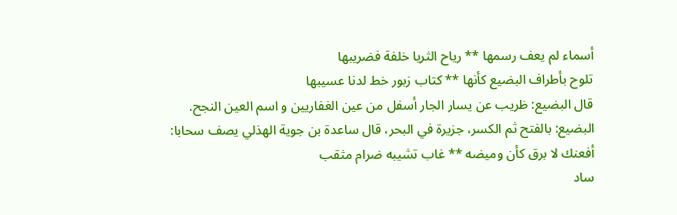أسماء لم يعف رسمها ** رياح الثريا خلفة فضريبها
تلوح بأطراف البضيع كأنها ** كتاب زبور خط لدنا عسيبها
قال البضيع: ظريب عن يسار الجار أسفل من عين الغفاريين و اسم العين النجح.
البضيع: بالفتح ثم الكسر، جزيرة في البحر، قال ساعدة بن جوية الهذلي يصف سحابا:
أفعنك لا برق كأن وميضه ** غاب تشيبه ضرام مثقب
ساد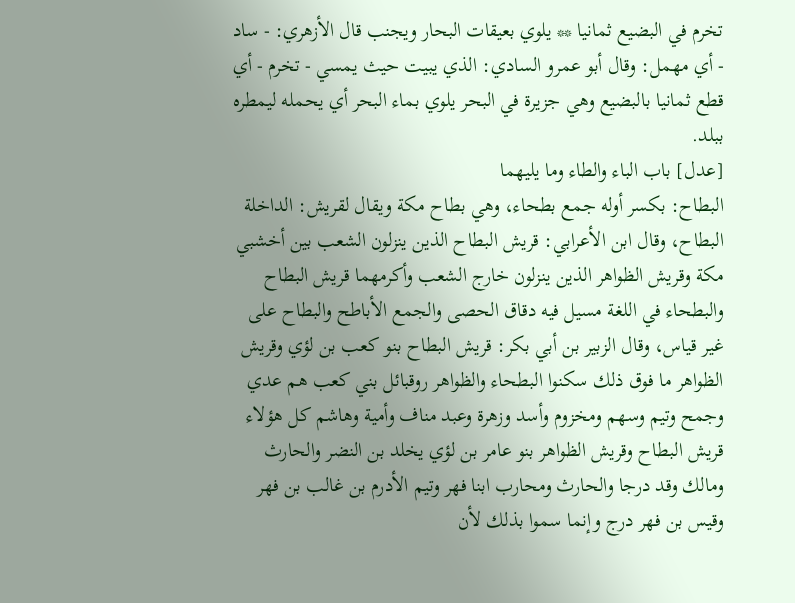تخرم في البضيع ثمانيا ** يلوي بعيقات البحار ويجنب قال الأزهري: - ساد - أي مهمل: وقال أبو عمرو السادي: الذي يبيت حيث يمسي - تخرم - أي قطع ثمانيا بالبضيع وهي جزيرة في البحر يلوي بماء البحر أي يحمله ليمطره ببلد.
[عدل] باب الباء والطاء وما يليهما
البطاح: بكسر أوله جمع بطحاء، وهي بطاح مكة ويقال لقريش: الداخلة البطاح، وقال ابن الأعرابي: قريش البطاح الذين ينزلون الشعب بين أخشبي مكة وقريش الظواهر الذين ينزلون خارج الشعب وأكرمهما قريش البطاح والبطحاء في اللغة مسيل فيه دقاق الحصى والجمع الأباطح والبطاح على غير قياس، وقال الزبير بن أبي بكر: قريش البطاح بنو كعب بن لؤي وقريش الظواهر ما فوق ذلك سكنوا البطحاء والظواهر روقبائل بني كعب هم عدي وجمح وتيم وسهم ومخزوم وأسد وزهرة وعبد مناف وأمية وهاشم كل هؤلاء قريش البطاح وقريش الظواهر بنو عامر بن لؤي يخلد بن النضر والحارث ومالك وقد درجا والحارث ومحارب ابنا فهر وتيم الأدرم بن غالب بن فهر وقيس بن فهر درج وإنما سموا بذلك لأن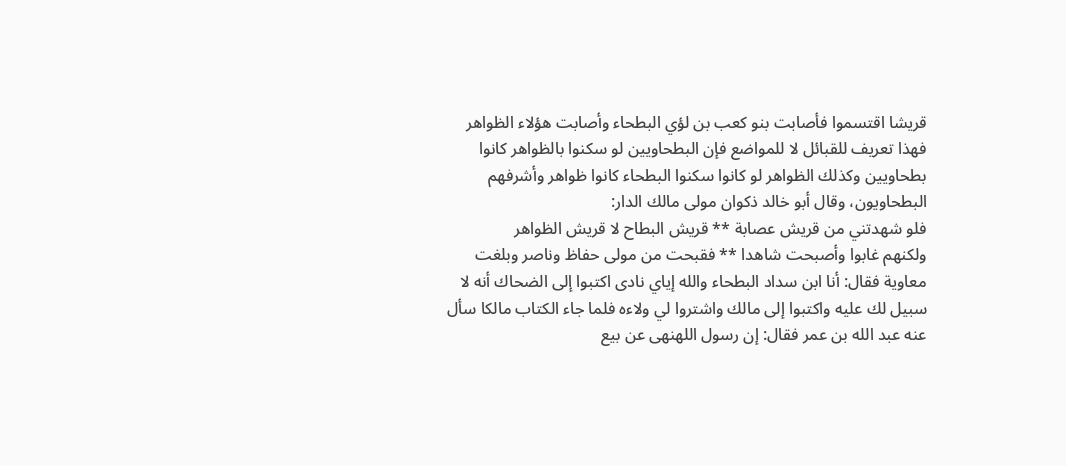قريشا اقتسموا فأصابت بنو كعب بن لؤي البطحاء وأصابت هؤلاء الظواهر فهذا تعريف للقبائل لا للمواضع فإن البطحاويين لو سكنوا بالظواهر كانوا بطحاويين وكذلك الظواهر لو كانوا سكنوا البطحاء كانوا ظواهر وأشرفهم البطحاويون، وقال أبو خالد ذكوان مولى مالك الدار:
فلو شهدتني من قريش عصابة ** قريش البطاح لا قريش الظواهر
ولكنهم غابوا وأصبحت شاهدا ** فقبحت من مولى حفاظ وناصر وبلغت معاوية فقال: أنا ابن سداد البطحاء والله إياي نادى اكتبوا إلى الضحاك أنه لا سبيل لك عليه واكتبوا إلى مالك واشتروا لي ولاءه فلما جاء الكتاب مالكا سأل عنه عبد الله بن عمر فقال: إن رسول اللهنهى عن بيع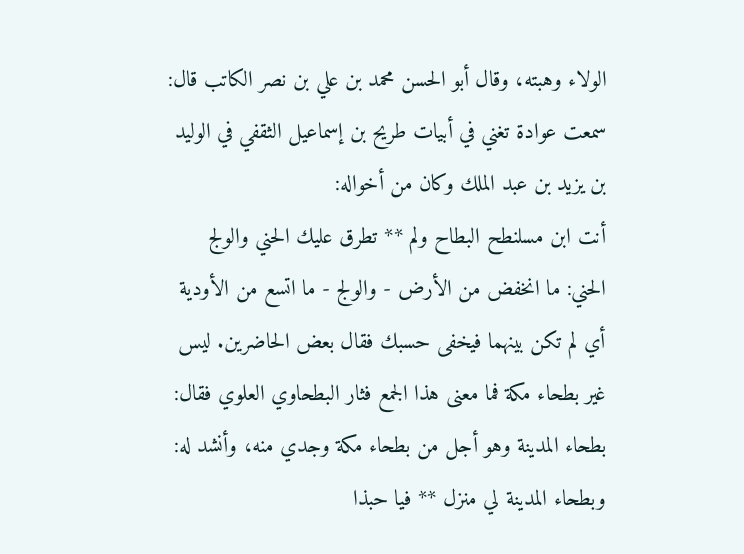الولاء وهبته، وقال أبو الحسن محمد بن علي بن نصر الكاتب قال: سمعت عوادة تغني في أبيات طريح بن إسماعيل الثقفي في الوليد بن يزيد بن عبد الملك وكان من أخواله:
أنت ابن مسلنطح البطاح ولم ** تطرق عليك الحني والولج الحني: ما انخفض من الأرض - والولج - ما اتسع من الأودية أي لم تكن بينهما فيخفى حسبك فقال بعض الحاضرين. ليس غير بطحاء مكة فما معنى هذا الجمع فثار البطحاوي العلوي فقال: بطحاء المدينة وهو أجل من بطحاء مكة وجدي منه، وأنشد له:
وبطحاء المدينة لي منزل ** فيا حبذا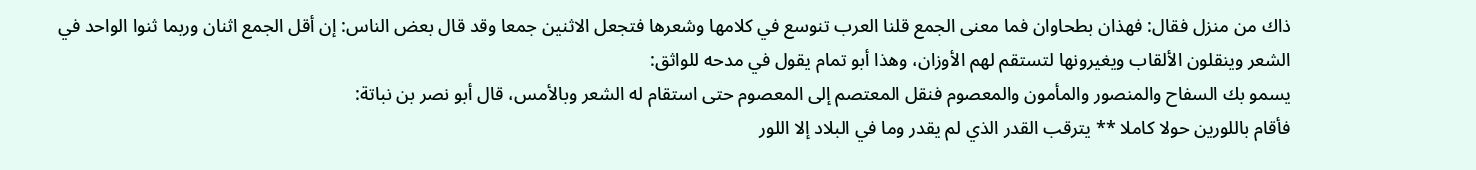ذاك من منزل فقال: فهذان بطحاوان فما معنى الجمع قلنا العرب تنوسع في كلامها وشعرها فتجعل الاثنين جمعا وقد قال بعض الناس: إن أقل الجمع اثنان وربما ثنوا الواحد في الشعر وينقلون الألقاب ويغيرونها لتستقم لهم الأوزان، وهذا أبو تمام يقول في مدحه للواثق:
يسمو بك السفاح والمنصور والمأمون والمعصوم فنقل المعتصم إلى المعصوم حتى استقام له الشعر وبالأمس، قال أبو نصر بن نباتة:
فأقام باللورين حولا كاملا ** يترقب القدر الذي لم يقدر وما في البلاد إلا اللور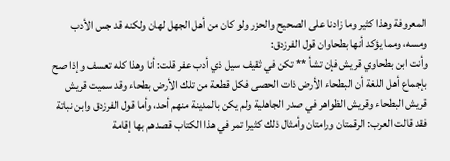المعروفة وهذا كثير وما زادنا على الصحيح والحزر ولو كان من أهل الجهل لهان ولكنه قد جس الأدب ومسه، ومما يؤكد أنها بطحاوان قول الفرزدق:
وأنت ابن بطحاوي قريش فإن تشأ ** تكن في ثقيف سيل ذي أدب عفر قلت: أنا وهذا كله تعسف وإذا صح بإجماع أهل اللغة أن البطحاء الأرض ذات الحصى فكل قطعة من تلك الأرض بطحاء وقد سميت قريش قريش البطحاء وقريش الظواهر في صدر الجاهلية ولم يكن بالمدينة منهم أحد، وأما قول الفرزدق وابن نباتة فقد قالت العرب: الرقمتان ورامتان وأمثال ذلك كثيرا تمر في هذا الكتاب قصدهم بها إقامة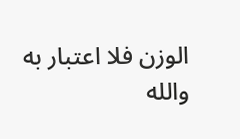الوزن فلا اعتبار به والله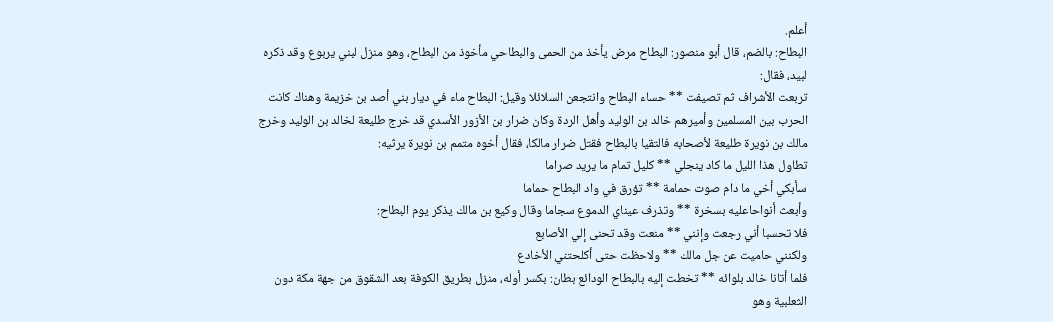أعلم.
البطاح: بالضم، قال أبو منصور: البطاح مرض يأخذ من الحمى والبطاحي مأخوذ من البطاح، وهو منزل لبني يربوع وقد ذكره لبيد، فقال:
تربعت الأشراف ثم تصيفت ** حساء البطاح وانتجعن السلائلا وقيل: البطاح ماء في ديار بني أصد بن خزيمة وهناك كانت الحرب بين المسلمين وأميرهم خالد بن الوليد وأهل الردة وكان ضرار بن الأزور الأسدي قد خرج طليعة لخالد بن الوليد وخرج مالك بن نويرة طليعة لأصحابه فالتقيا بالبطاح فقتل ضرار مالكا، فقال أخوه متمم بن نويرة يرثيه:
تطاول هذا الليل ما كاد ينجلي ** كليل تمام ما يريد صراما
سأبكي أخي ما دام صوت حمامة ** تؤرق في واد البطاح حماما
وأبعث أنواحاعليه بسخرة ** وتذرف عيناي الدموع سجاما وقال وكيع بن مالك يذكر يوم البطاح:
فلا تحسبا أني رجعت وإنني ** منعت وقد تحنى إلي الأصابع
ولكنني حاميت عن جل مالك ** ولاحظت حتى أكلحتني الأخادع
فلما أتانا خالد بلوائه ** تخطت إليه بالبطاح الودائع بطان: بكسر أوله، منزل بطريق الكوفة بعد الشقوق من جهة مكة دون الثعلبية وهو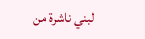لبني ناشرة من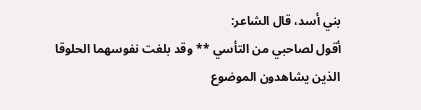بني أسد، قال الشاعر:
أقول لصاحبي من التأسي ** وقد بلغت نفوسهما الحلوقا
الذين يشاهدون الموضوع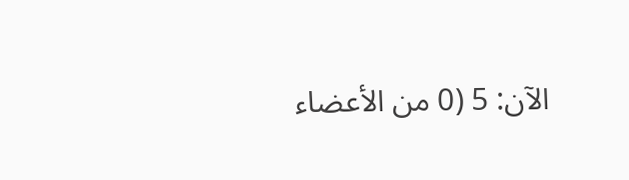الآن: 5 (0 من الأعضاء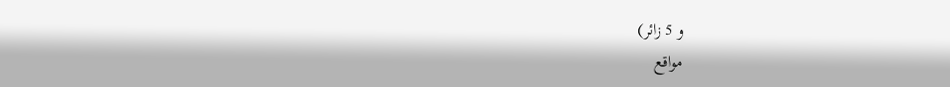و 5 زائر)
مواقع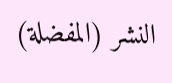النشر (المفضلة)